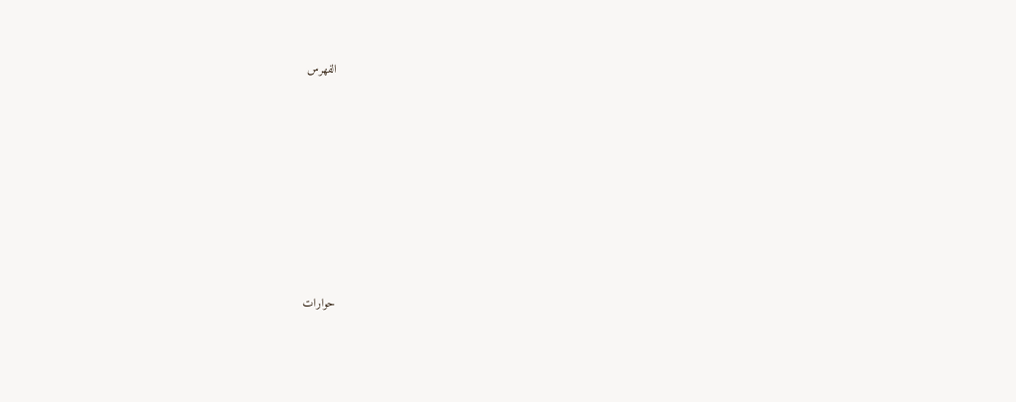الفهرس









حوارات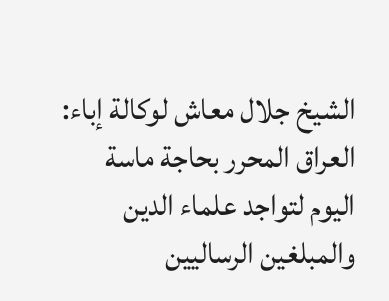الشيخ جلال معاش لوكالة إباء: العراق المحرر بحاجة ماسة اليوم لتواجد علماء الدين والمبلغين الرساليين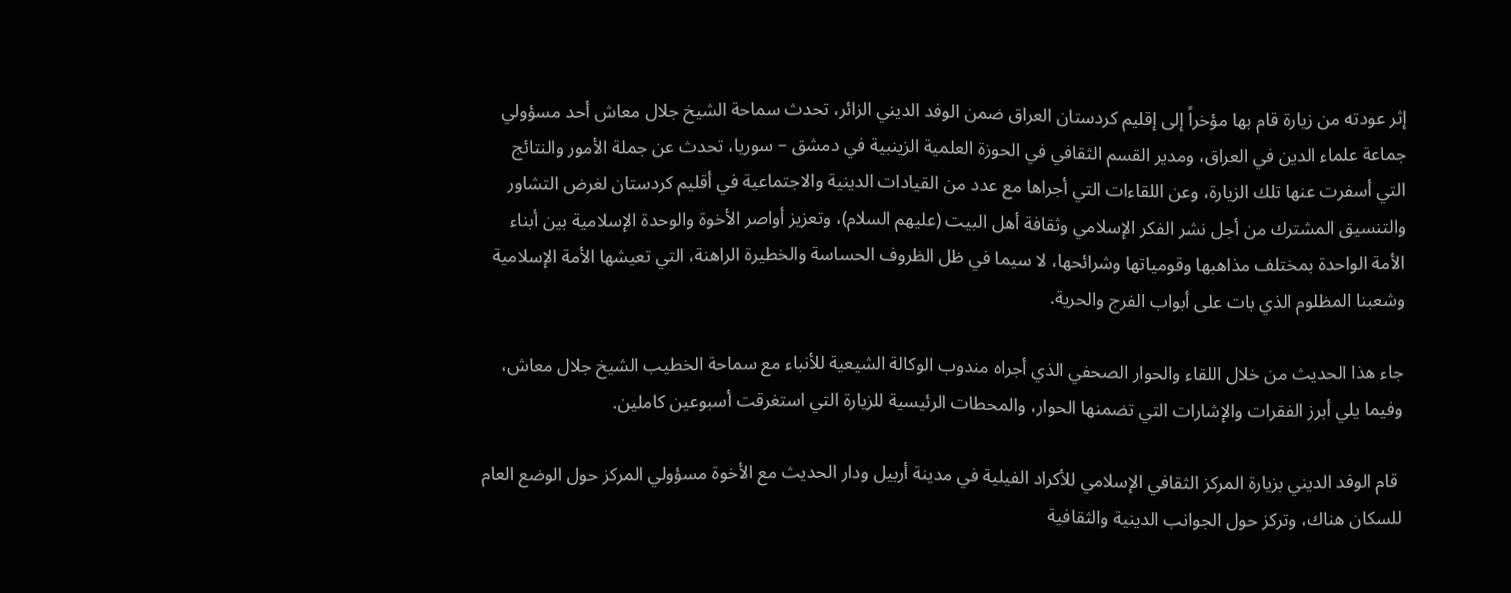إثر عودته من زيارة قام بها مؤخراً إلى إقليم كردستان العراق ضمن الوفد الديني الزائر، تحدث سماحة الشيخ جلال معاش أحد مسؤولي جماعة علماء الدين في العراق، ومدير القسم الثقافي في الحوزة العلمية الزينبية في دمشق – سوريا، تحدث عن جملة الأمور والنتائج التي أسفرت عنها تلك الزيارة، وعن اللقاءات التي أجراها مع عدد من القيادات الدينية والاجتماعية في أقليم كردستان لغرض التشاور والتنسيق المشترك من أجل نشر الفكر الإسلامي وثقافة أهل البيت (عليهم السلام)، وتعزيز أواصر الأخوة والوحدة الإسلامية بين أبناء الأمة الواحدة بمختلف مذاهبها وقومياتها وشرائحها، لا سيما في ظل الظروف الحساسة والخطيرة الراهنة، التي تعيشها الأمة الإسلامية وشعبنا المظلوم الذي بات على أبواب الفرج والحرية.

جاء هذا الحديث من خلال اللقاء والحوار الصحفي الذي أجراه مندوب الوكالة الشيعية للأنباء مع سماحة الخطيب الشيخ جلال معاش، وفيما يلي أبرز الفقرات والإشارات التي تضمنها الحوار، والمحطات الرئيسية للزيارة التي استغرقت أسبوعين كاملين.

 قام الوفد الديني بزيارة المركز الثقافي الإسلامي للأكراد الفيلية في مدينة أربيل ودار الحديث مع الأخوة مسؤولي المركز حول الوضع العام للسكان هناك، وتركز حول الجوانب الدينية والثقافية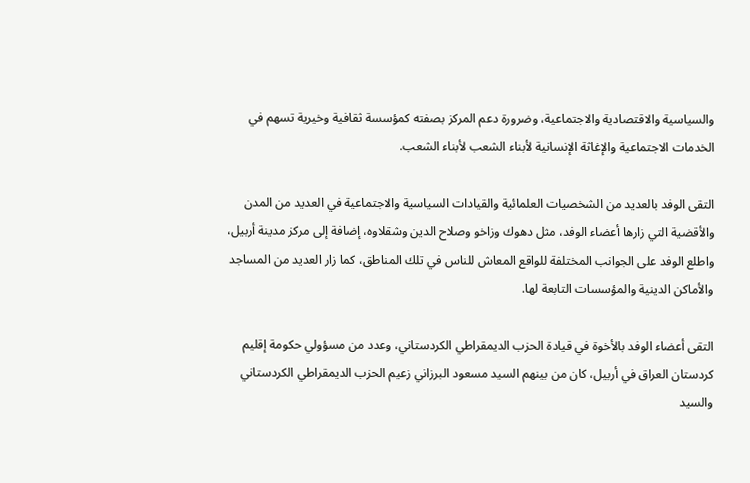والسياسية والاقتصادية والاجتماعية، وضرورة دعم المركز بصفته كمؤسسة ثقافية وخيرية تسهم في الخدمات الاجتماعية والإغاثة الإنسانية لأبناء الشعب لأبناء الشعب.

التقى الوفد بالعديد من الشخصيات العلمائية والقيادات السياسية والاجتماعية في العديد من المدن والأقضية التي زارها أعضاء الوفد، مثل دهوك وزاخو وصلاح الدين وشقلاوه، إضافة إلى مركز مدينة أربيل، واطلع الوفد على الجوانب المختلفة للواقع المعاش للناس في تلك المناطق، كما زار العديد من المساجد والأماكن الدينية والمؤسسات التابعة لها.

التقى أعضاء الوفد بالأخوة في قيادة الحزب الديمقراطي الكردستاني، وعدد من مسؤولي حكومة إقليم كردستان العراق في أربيل، كان من بينهم السيد مسعود البرزاني زعيم الحزب الديمقراطي الكردستاني والسيد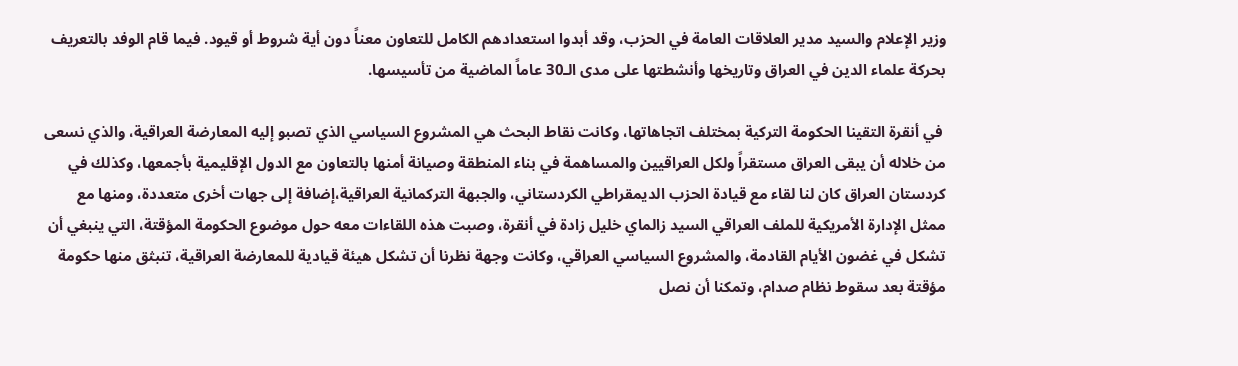وزير الإعلام والسيد مدير العلاقات العامة في الحزب، وقد أبدوا استعدادهم الكامل للتعاون معناً دون أية شروط أو قيود. فيما قام الوفد بالتعريف بحركة علماء الدين في العراق وتاريخها وأنشطتها على مدى الـ30 عاماً الماضية من تأسيسها.

 في أنقرة التقينا الحكومة التركية بمختلف اتجاهاتها، وكانت نقاط البحث هي المشروع السياسي الذي تصبو إليه المعارضة العراقية، والذي نسعى من خلاله أن يبقى العراق مستقراً ولكل العراقيين والمساهمة في بناء المنطقة وصيانة أمنها بالتعاون مع الدول الإقليمية بأجمعها، وكذلك في كردستان العراق كان لنا لقاء مع قيادة الحزب الديمقراطي الكردستاني، والجبهة التركمانية العراقية،إضافة إلى جهات أخرى متعددة، ومنها مع ممثل الإدارة الأمريكية للملف العراقي السيد زالماي خليل زادة في أنقرة، وصبت هذه اللقاءات معه حول موضوع الحكومة المؤقتة، التي ينبغي أن تشكل في غضون الأيام القادمة، والمشروع السياسي العراقي، وكانت وجهة نظرنا أن تشكل هيئة قيادية للمعارضة العراقية، تنبثق منها حكومة مؤقتة بعد سقوط نظام صدام، وتمكنا أن نصل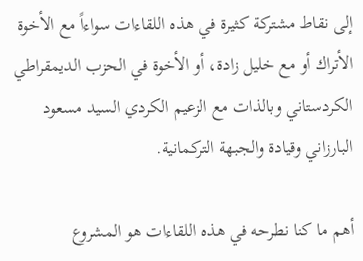إلى نقاط مشتركة كثيرة في هذه اللقاءات سواءاً مع الأخوة الأتراك أو مع خليل زادة، أو الأخوة في الحزب الديمقراطي الكردستاني وبالذات مع الزعيم الكردي السيد مسعود البارزاني وقيادة والجبهة التركمانية.

أهم ما كنا نطرحه في هذه اللقاءات هو المشروع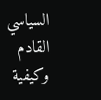السياسي القادم وكيفية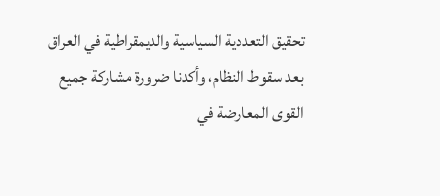تحقيق التعددية السياسية والديمقراطية في العراق بعد سقوط النظام، وأكدنا ضرورة مشاركة جميع القوى المعارضة في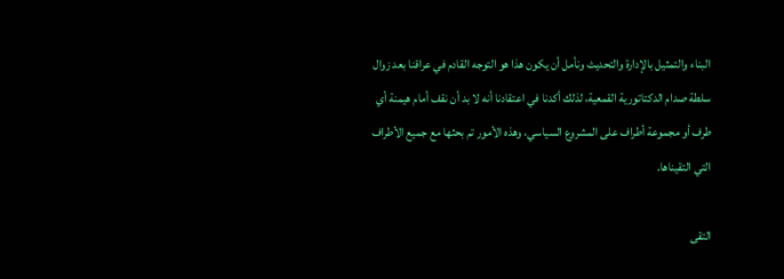البناء والتمثيل بالإدارة والتحديث ونأمل أن يكون هذا هو التوجه القادم في عراقنا بعد زوال سلطة صدام الدكتاتورية القمعية، لذلك أكدنا في اعتقادنا أنه لا بد أن نقف أمام هيمنة أي طرف أو مجموعة أطراف على المشروع السياسي، وهذه الأمور تم بحثها مع جميع الأطراف التي التقيناها.

التقى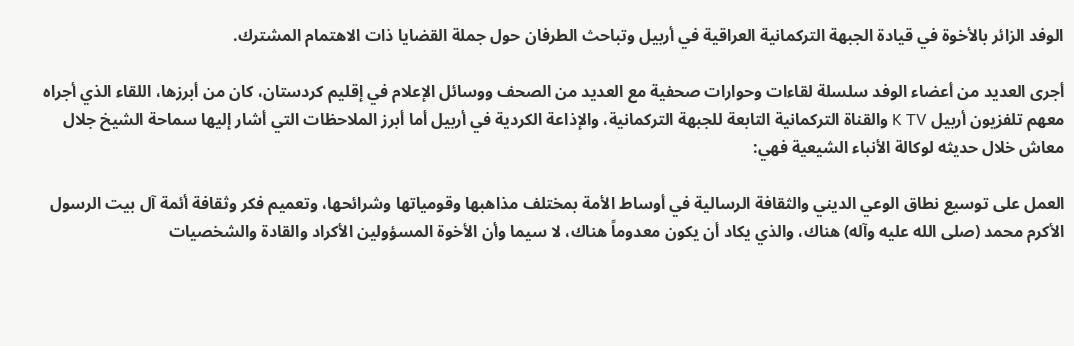الوفد الزائر بالأخوة في قيادة الجبهة التركمانية العراقية في أربيل وتباحث الطرفان حول جملة القضايا ذات الاهتمام المشترك.

أجرى العديد من أعضاء الوفد سلسلة لقاءات وحوارات صحفية مع العديد من الصحف ووسائل الإعلام في إقليم كردستان، كان من أبرزها، اللقاء الذي أجراه معهم تلفزيون أربيل K TV والقناة التركمانية التابعة للجبهة التركمانية، والإذاعة الكردية في أربيل أما أبرز الملاحظات التي أشار إليها سماحة الشيخ جلال معاش خلال حديثه لوكالة الأنباء الشيعية فهي:

العمل على توسيع نطاق الوعي الديني والثقافة الرسالية في أوساط الأمة بمختلف مذاهبها وقومياتها وشرائحها، وتعميم فكر وثقافة أئمة آل بيت الرسول الأكرم محمد (صلى الله عليه وآله) هناك، والذي يكاد أن يكون معدوماً هناك، لا سيما وأن الأخوة المسؤولين الأكراد والقادة والشخصيات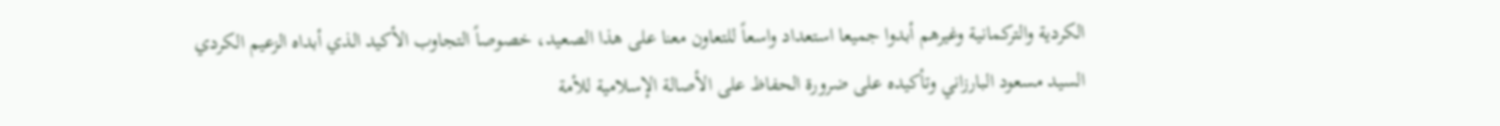الكردية والتركمانية وغيرهم أبدوا جميعا استعداد واسعاً للتعاون معنا على هذا الصعيد، خصوصاً التجاوب الأكيد الذي أبداه الزعيم الكردي السيد مسعود البارزاني وتأكيده على ضرورة الحفاظ على الأصالة الإسلامية للأمة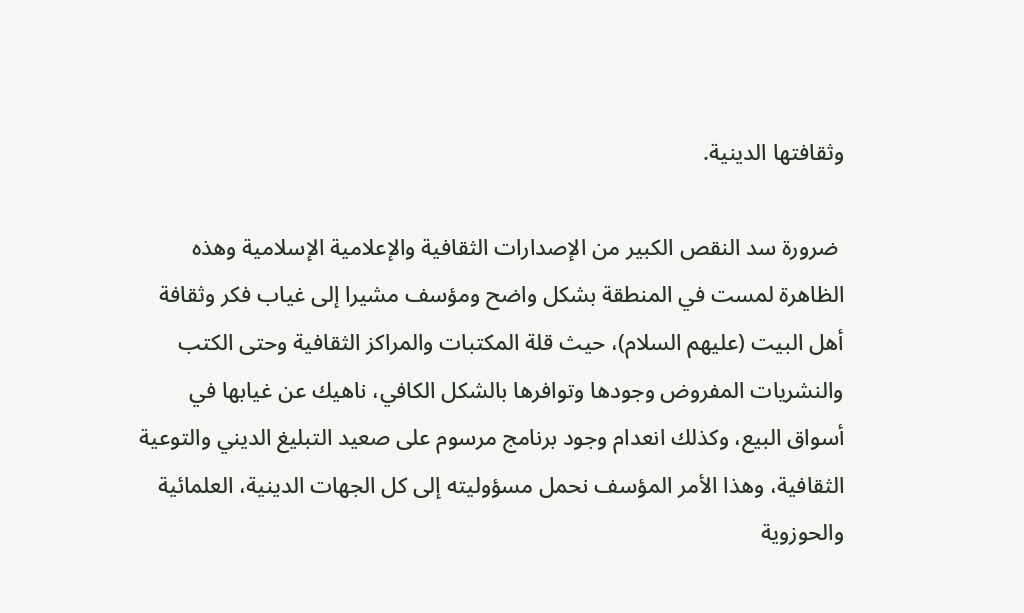وثقافتها الدينية.

 ضرورة سد النقص الكبير من الإصدارات الثقافية والإعلامية الإسلامية وهذه الظاهرة لمست في المنطقة بشكل واضح ومؤسف مشيرا إلى غياب فكر وثقافة أهل البيت (عليهم السلام)، حيث قلة المكتبات والمراكز الثقافية وحتى الكتب والنشريات المفروض وجودها وتوافرها بالشكل الكافي، ناهيك عن غيابها في أسواق البيع، وكذلك انعدام وجود برنامج مرسوم على صعيد التبليغ الديني والتوعية الثقافية، وهذا الأمر المؤسف نحمل مسؤوليته إلى كل الجهات الدينية، العلمائية والحوزوية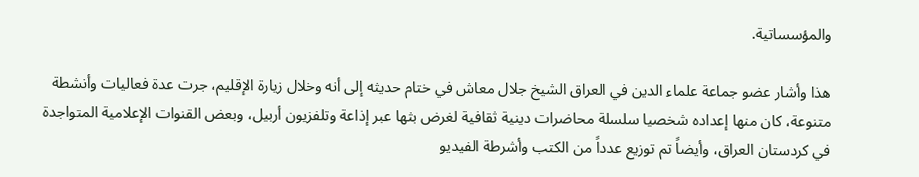والمؤسساتية.

هذا وأشار عضو جماعة علماء الدين في العراق الشيخ جلال معاش في ختام حديثه إلى أنه وخلال زيارة الإقليم، جرت عدة فعاليات وأنشطة متنوعة، كان منها إعداده شخصيا سلسلة محاضرات دينية ثقافية لغرض بثها عبر إذاعة وتلفزيون أربيل، وبعض القنوات الإعلامية المتواجدة في كردستان العراق، وأيضاً تم توزيع عدداً من الكتب وأشرطة الفيديو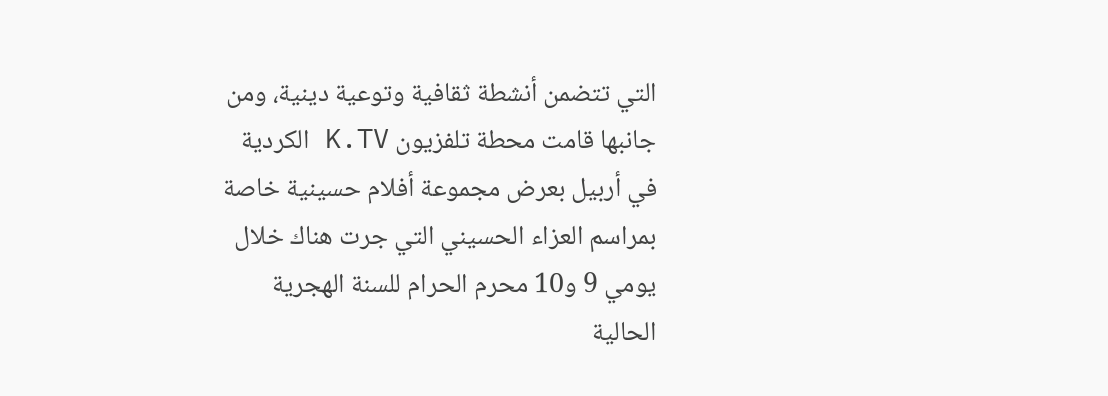التي تتضمن أنشطة ثقافية وتوعية دينية، ومن جانبها قامت محطة تلفزيون K.TV الكردية في أربيل بعرض مجموعة أفلام حسينية خاصة بمراسم العزاء الحسيني التي جرت هناك خلال يومي 9 و10 محرم الحرام للسنة الهجرية الحالية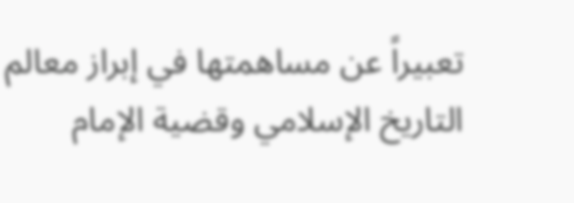تعبيراً عن مساهمتها في إبراز معالم التاريخ الإسلامي وقضية الإمام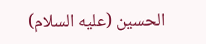الحسين (عليه السلام)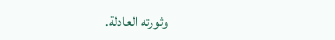وثورته العادلة.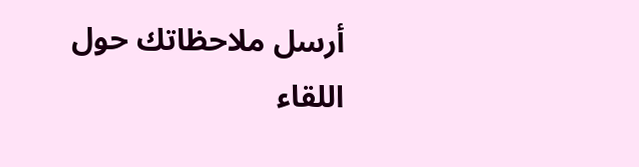أرسل ملاحظاتك حول اللقاء